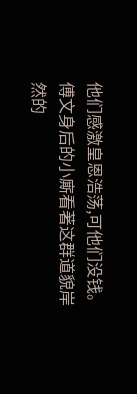他们感激皇恩浩荡,可他们没钱。
傅文身后的小廝看著这群道貌岸然的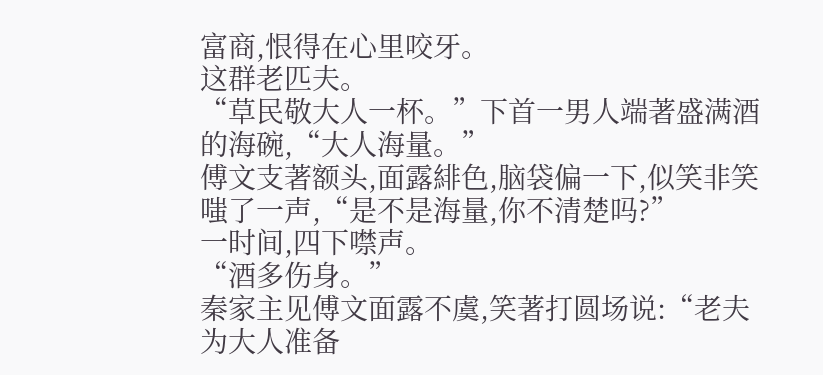富商,恨得在心里咬牙。
这群老匹夫。
“草民敬大人一杯。”下首一男人端著盛满酒的海碗,“大人海量。”
傅文支著额头,面露緋色,脑袋偏一下,似笑非笑嗤了一声,“是不是海量,你不清楚吗?”
一时间,四下噤声。
“酒多伤身。”
秦家主见傅文面露不虞,笑著打圆场说:“老夫为大人准备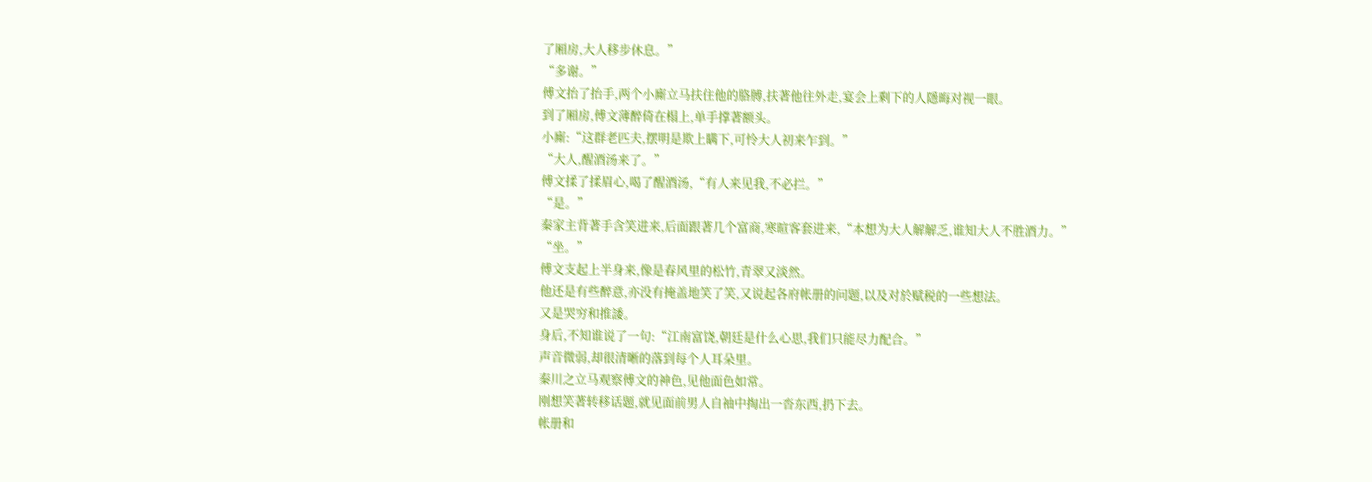了厢房,大人移步休息。”
“多谢。”
傅文抬了抬手,两个小廝立马扶住他的胳膊,扶著他往外走,宴会上剩下的人隱晦对视一眼。
到了厢房,傅文薄醉倚在榻上,单手撑著额头。
小廝:“这群老匹夫,摆明是欺上瞒下,可怜大人初来乍到。”
“大人,醒酒汤来了。”
傅文揉了揉眉心,喝了醒酒汤,“有人来见我,不必拦。”
“是。”
秦家主背著手含笑进来,后面跟著几个富商,寒暄客套进来,“本想为大人解解乏,谁知大人不胜酒力。”
“坐。”
傅文支起上半身来,像是春风里的松竹,青翠又淡然。
他还是有些醉意,亦没有掩盖地笑了笑,又说起各府帐册的问题,以及对於赋税的一些想法。
又是哭穷和推諉。
身后,不知谁说了一句:“江南富饶,朝廷是什么心思,我们只能尽力配合。”
声音微弱,却很清晰的落到每个人耳朵里。
秦川之立马观察傅文的神色,见他面色如常。
刚想笑著转移话题,就见面前男人自袖中掏出一沓东西,扔下去。
帐册和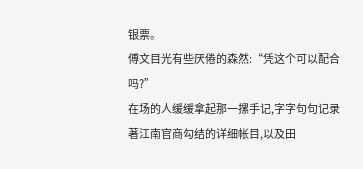银票。
傅文目光有些厌倦的森然:“凭这个可以配合吗?”
在场的人缓缓拿起那一摞手记,字字句句记录著江南官商勾结的详细帐目,以及田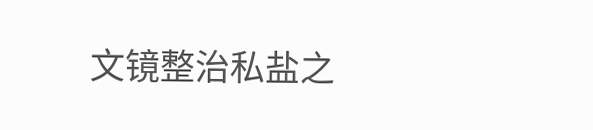文镜整治私盐之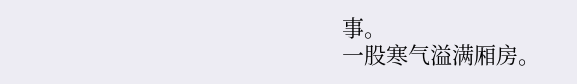事。
一股寒气溢满厢房。